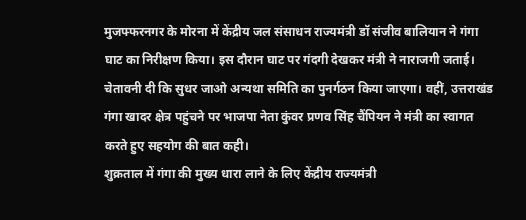मुजफ्फरनगर के मोरना में केंद्रीय जल संसाधन राज्यमंत्री डॉ संजीव बालियान ने गंगा घाट का निरीक्षण किया। इस दौरान घाट पर गंदगी देखकर मंत्री ने नाराजगी जताई। चेतावनी दी कि सुधर जाओ अन्यथा समिति का पुनर्गठन किया जाएगा। वहीं, उत्तराखंड गंगा खादर क्षेत्र पहुंचने पर भाजपा नेता कुंवर प्रणव सिंह चैंपियन ने मंत्री का स्वागत करते हुए सहयोग की बात कही।
शुक्रताल में गंगा की मुख्य धारा लाने के लिए केंद्रीय राज्यमंत्री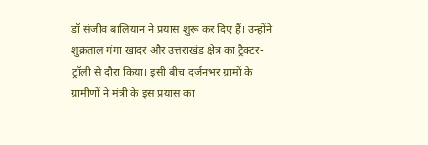डॉ संजीव बालियान ने प्रयास शुरू कर दिए हैं। उन्होंने शुक्रताल गंगा खादर और उत्तराखंड क्षेत्र का ट्रैक्टर-ट्रॉली से दौरा किया। इसी बीच दर्जनभर ग्रामों के ग्रामीणों ने मंत्री के इस प्रयास का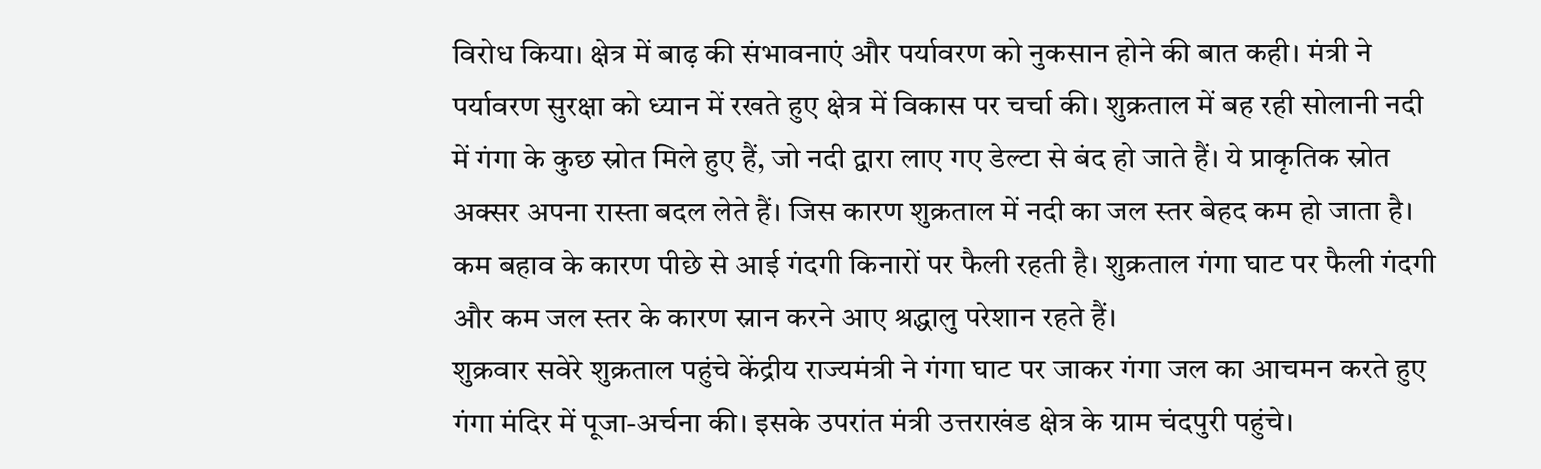विरोध किया। क्षेत्र में बाढ़ की संभावनाएं और पर्यावरण को नुकसान होने की बात कही। मंत्री ने पर्यावरण सुरक्षा को ध्यान में रखते हुए क्षेत्र में विकास पर चर्चा की। शुक्रताल में बह रही सोलानी नदी में गंगा के कुछ स्रोत मिले हुए हैं, जो नदी द्वारा लाए गए डेल्टा से बंद हो जाते हैं। ये प्राकृतिक स्रोत अक्सर अपना रास्ता बदल लेते हैं। जिस कारण शुक्रताल में नदी का जल स्तर बेहद कम हो जाता है। कम बहाव के कारण पीछे से आई गंदगी किनारों पर फैली रहती है। शुक्रताल गंगा घाट पर फैली गंदगी और कम जल स्तर के कारण स्नान करने आए श्रद्धालु परेशान रहते हैं।
शुक्रवार सवेरे शुक्रताल पहुंचे केंद्रीय राज्यमंत्री ने गंगा घाट पर जाकर गंगा जल का आचमन करते हुए गंगा मंदिर में पूजा-अर्चना की। इसके उपरांत मंत्री उत्तराखंड क्षेत्र के ग्राम चंदपुरी पहुंचे।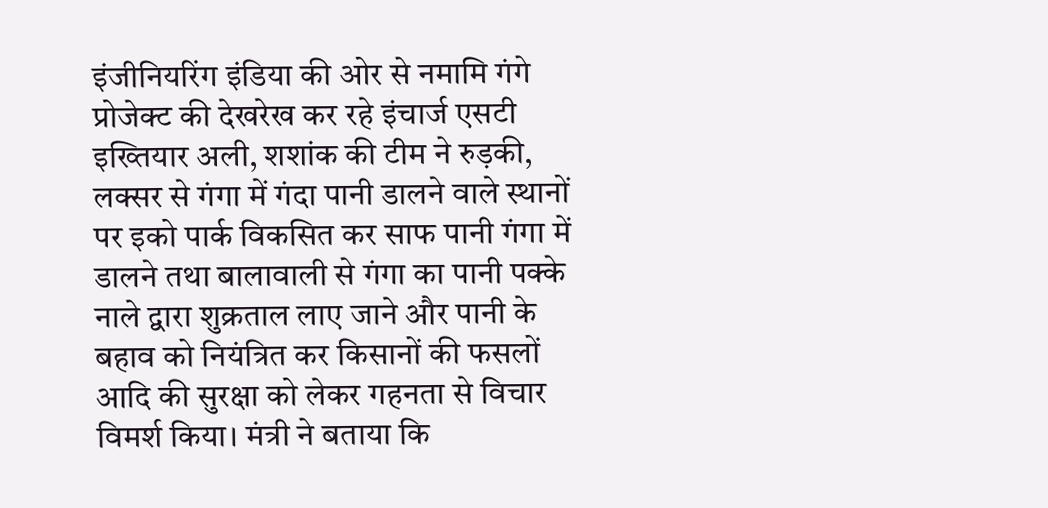इंजीनियरिंग इंडिया की ओर से नमामि गंगे प्रोजेक्ट की देखरेख कर रहे इंचार्ज एसटी इख्तियार अली, शशांक की टीम ने रुड़की, लक्सर से गंगा में गंदा पानी डालने वाले स्थानों पर इको पार्क विकसित कर साफ पानी गंगा में डालने तथा बालावाली से गंगा का पानी पक्के नाले द्वारा शुक्रताल लाए जाने और पानी के बहाव को नियंत्रित कर किसानों की फसलों आदि की सुरक्षा को लेकर गहनता से विचार विमर्श किया। मंत्री ने बताया कि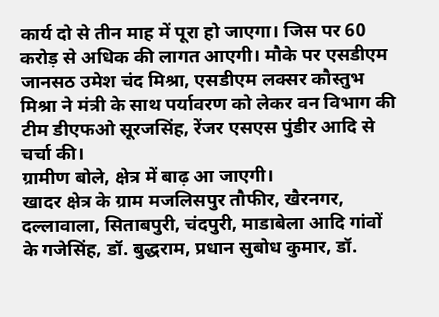कार्य दो से तीन माह में पूरा हो जाएगा। जिस पर 60 करोड़ से अधिक की लागत आएगी। मौके पर एसडीएम जानसठ उमेश चंद मिश्रा, एसडीएम लक्सर कौस्तुभ मिश्रा ने मंत्री के साथ पर्यावरण को लेकर वन विभाग की टीम डीएफओ सूरजसिंह, रेंजर एसएस पुंडीर आदि से चर्चा की।
ग्रामीण बोले, क्षेत्र में बाढ़ आ जाएगी।
खादर क्षेत्र के ग्राम मजलिसपुर तौफीर, खैरनगर, दल्लावाला, सिताबपुरी, चंदपुरी, माडाबेला आदि गांवों के गजेसिंह, डॉ. बुद्धराम, प्रधान सुबोध कुमार, डॉ.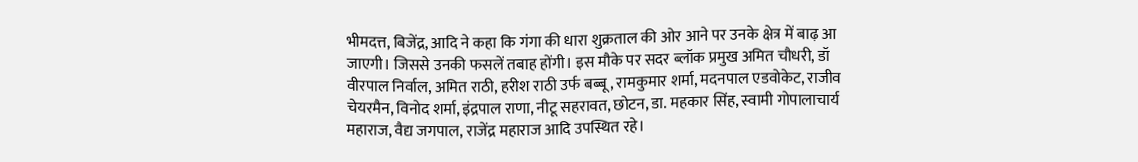भीमदत्त, बिजेंद्र, आदि ने कहा कि गंगा की धारा शुक्रताल की ओर आने पर उनके क्षेत्र में बाढ़ आ जाएगी। जिससे उनकी फसलें तबाह होंगी। इस मौके पर सदर ब्लॉक प्रमुख अमित चौधरी, डॉ वीरपाल निर्वाल, अमित राठी, हरीश राठी उर्फ बब्बू, रामकुमार शर्मा, मदनपाल एडवोकेट, राजीव चेयरमैन, विनोद शर्मा, इंद्रपाल राणा, नीटू सहरावत, छोटन, डा. महकार सिंह, स्वामी गोपालाचार्य महाराज, वैद्य जगपाल, राजेंद्र महाराज आदि उपस्थित रहे।